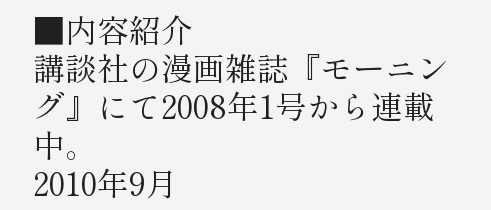■内容紹介
講談社の漫画雑誌『モーニング』にて2008年1号から連載中。
2010年9月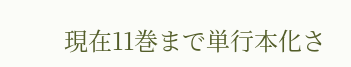現在11巻まで単行本化さ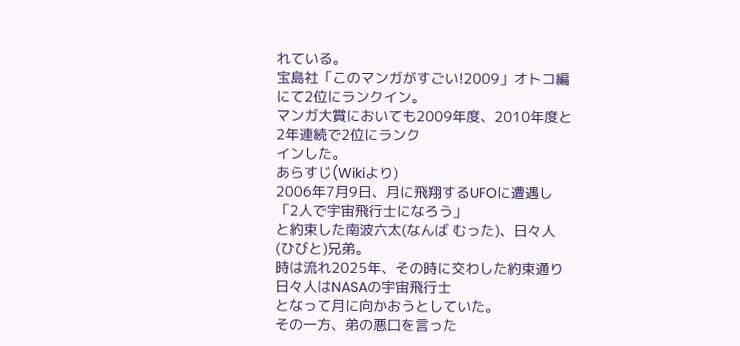れている。
宝島社「このマンガがすごい!2009」オトコ編にて2位にランクイン。
マンガ大賞においても2009年度、2010年度と2年連続で2位にランク
インした。
あらすじ(Wikiより)
2006年7月9日、月に飛翔するUFOに遭遇し「2人で宇宙飛行士になろう」
と約束した南波六太(なんば むった)、日々人(ひびと)兄弟。
時は流れ2025年、その時に交わした約束通り日々人はNASAの宇宙飛行士
となって月に向かおうとしていた。
その一方、弟の悪口を言った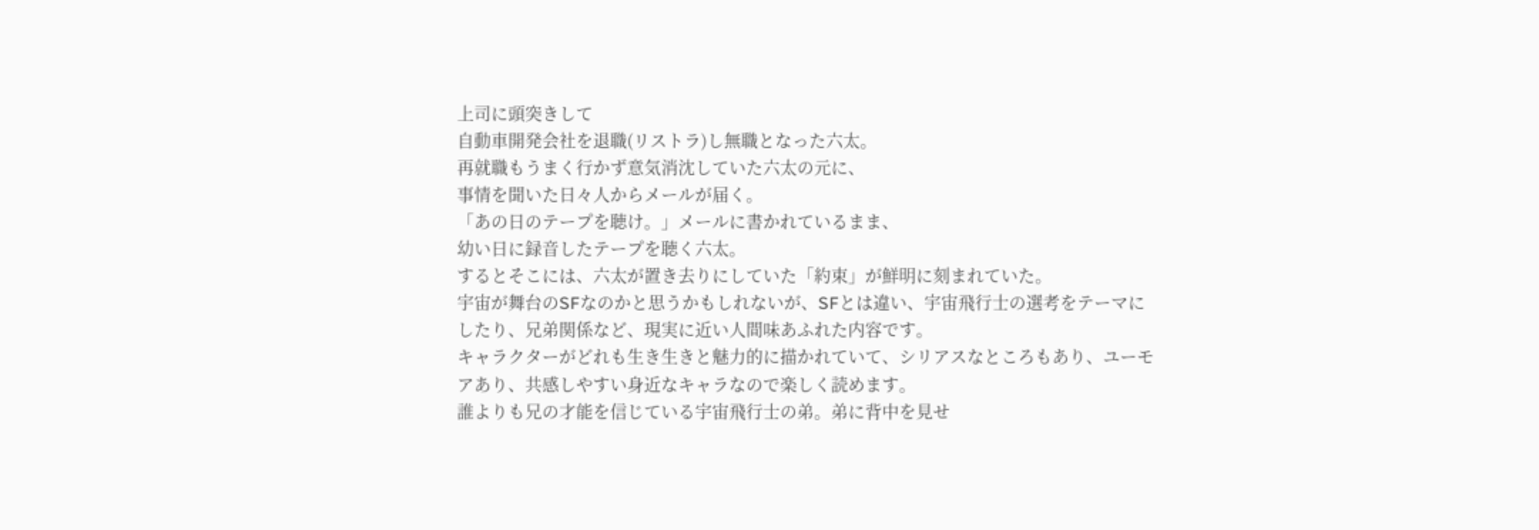上司に頭突きして
自動車開発会社を退職(リストラ)し無職となった六太。
再就職もうまく行かず意気消沈していた六太の元に、
事情を聞いた日々人からメールが届く。
「あの日のテープを聴け。」メールに書かれているまま、
幼い日に録音したテープを聴く六太。
するとそこには、六太が置き去りにしていた「約束」が鮮明に刻まれていた。
宇宙が舞台のSFなのかと思うかもしれないが、SFとは違い、宇宙飛行士の選考をテーマにしたり、兄弟関係など、現実に近い人間味あふれた内容です。
キャラクターがどれも生き生きと魅力的に描かれていて、シリアスなところもあり、ユーモアあり、共感しやすい身近なキャラなので楽しく読めます。
誰よりも兄の才能を信じている宇宙飛行士の弟。弟に背中を見せ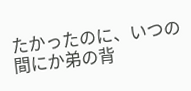たかったのに、いつの間にか弟の背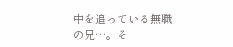中を追っている無職の兄…。そ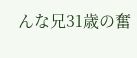んな兄31歳の奮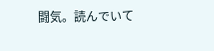闘気。読んでいて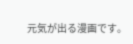元気が出る漫画です。